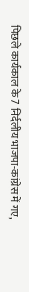पिछले कार्यकाल के 7 निर्दलीय भाजपा-कांग्रेस में गए,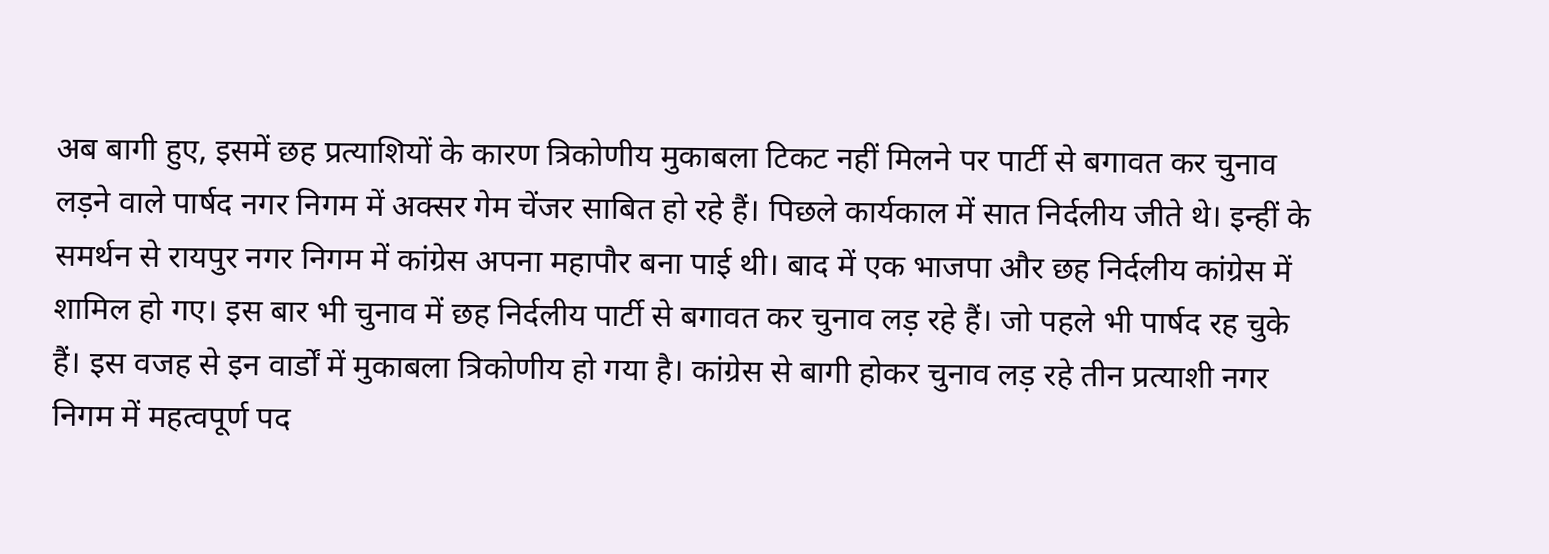अब बागी हुए, इसमें छह प्रत्याशियों के कारण त्रिकोणीय मुकाबला टिकट नहीं मिलने पर पार्टी से बगावत कर चुनाव लड़ने वाले पार्षद नगर निगम में अक्सर गेम चेंजर साबित हो रहे हैं। पिछले कार्यकाल में सात निर्दलीय जीते थे। इन्हीं के समर्थन से रायपुर नगर निगम में कांग्रेस अपना महापौर बना पाई थी। बाद में एक भाजपा और छह निर्दलीय कांग्रेस में शामिल हो गए। इस बार भी चुनाव में छह निर्दलीय पार्टी से बगावत कर चुनाव लड़ रहे हैं। जो पहले भी पार्षद रह चुके हैं। इस वजह से इन वार्डों में मुकाबला त्रिकोणीय हो गया है। कांग्रेस से बागी होकर चुनाव लड़ रहे तीन प्रत्याशी नगर निगम में महत्वपूर्ण पद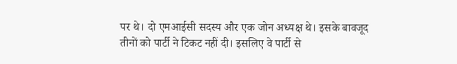पर थे। दो एमआईसी सदस्य और एक जोन अध्यक्ष थे। इसके बावजूद तीनों को पार्टी ने टिकट नहीं दी। इसलिए वे पार्टी से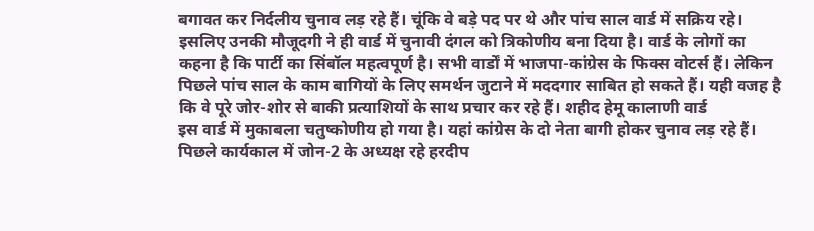बगावत कर निर्दलीय चुनाव लड़ रहे हैं। चूंकि वे बड़े पद पर थे और पांच साल वार्ड में सक्रिय रहे। इसलिए उनकी मौजूदगी ने ही वार्ड में चुनावी दंगल को त्रिकोणीय बना दिया है। वार्ड के लोगों का कहना है कि पार्टी का सिंबॉल महत्वपूर्ण है। सभी वार्डों में भाजपा-कांग्रेस के फिक्स वोटर्स हैं। लेकिन पिछले पांच साल के काम बागियों के लिए समर्थन जुटाने में मददगार साबित हो सकते हैं। यही वजह है कि वे पूरे जोर-शोर से बाकी प्रत्याशियों के साथ प्रचार कर रहे हैं। शहीद हेमू कालाणी वार्ड
इस वार्ड में मुकाबला चतुष्कोणीय हो गया है। यहां कांग्रेस के दो नेता बागी होकर चुनाव लड़ रहे हैं। पिछले कार्यकाल में जोन-2 के अध्यक्ष रहे हरदीप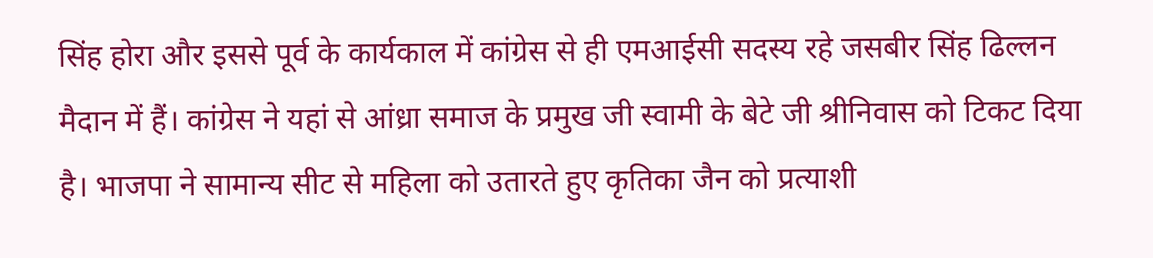सिंह होरा और इससे पूर्व के कार्यकाल में कांग्रेस से ही एमआईसी सदस्य रहे जसबीर सिंह ढिल्लन मैदान में हैं। कांग्रेस ने यहां से आंध्रा समाज के प्रमुख जी स्वामी के बेटे जी श्रीनिवास को टिकट दिया है। भाजपा ने सामान्य सीट से महिला को उतारते हुए कृतिका जैन को प्रत्याशी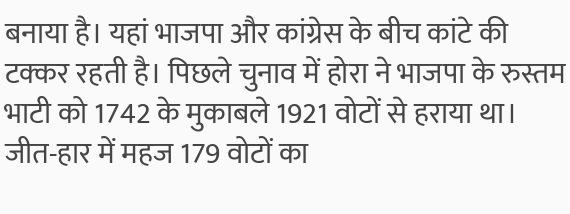बनाया है। यहां भाजपा और कांग्रेस के बीच कांटे की टक्कर रहती है। पिछले चुनाव में होरा ने भाजपा के रुस्तम भाटी को 1742 के मुकाबले 1921 वोटों से हराया था। जीत-हार में महज 179 वोटों का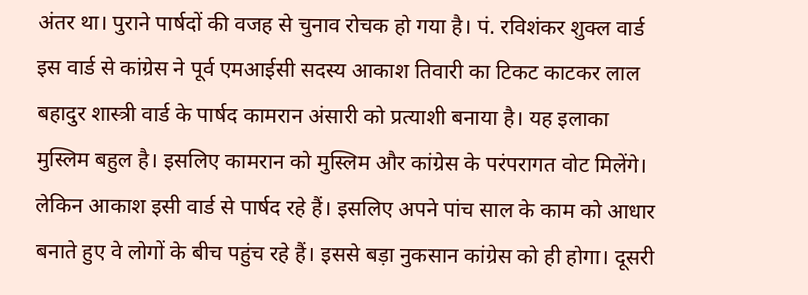अंतर था। पुराने पार्षदों की वजह से चुनाव रोचक हो गया है। पं. रविशंकर शुक्ल वार्ड
इस वार्ड से कांग्रेस ने पूर्व एमआईसी सदस्य आकाश तिवारी का टिकट काटकर लाल बहादुर शास्त्री वार्ड के पार्षद कामरान अंसारी को प्रत्याशी बनाया है। यह इलाका मुस्लिम बहुल है। इसलिए कामरान को मुस्लिम और कांग्रेस के परंपरागत वोट मिलेंगे। लेकिन आकाश इसी वार्ड से पार्षद रहे हैं। इसलिए अपने पांच साल के काम को आधार बनाते हुए वे लोगों के बीच पहुंच रहे हैं। इससे बड़ा नुकसान कांग्रेस को ही होगा। दूसरी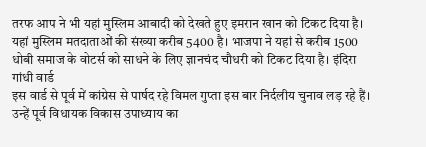तरफ आप ने भी यहां मुस्लिम आबादी को देखते हुए इमरान खान को टिकट दिया है। यहां मुस्लिम मतदाताओं की संख्या करीब 5400 है। भाजपा ने यहां से करीब 1500 धोबी समाज के वोटर्स को साधने के लिए ज्ञानचंद चौधरी को टिकट दिया है। इंदिरा गांधी वार्ड
इस वार्ड से पूर्व में कांग्रेस से पार्षद रहे विमल गुप्ता इस बार निर्दलीय चुनाव लड़ रहे हैं। उन्हें पूर्व विधायक विकास उपाध्याय का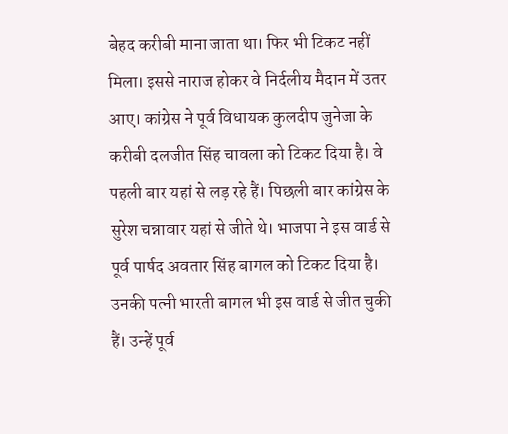बेहद करीबी माना जाता था। फिर भी टिकट नहीं मिला। इससे नाराज होकर वे निर्दलीय मैदान में उतर आए। कांग्रेस ने पूर्व विधायक कुलदीप जुनेजा के करीबी दलजीत सिंह चावला को टिकट दिया है। वे पहली बार यहां से लड़ रहे हैं। पिछली बार कांग्रेस के सुरेश चन्नावार यहां से जीते थे। भाजपा ने इस वार्ड से पूर्व पार्षद अवतार सिंह बागल को टिकट दिया है। उनकी पत्नी भारती बागल भी इस वार्ड से जीत चुकी हैं। उन्हें पूर्व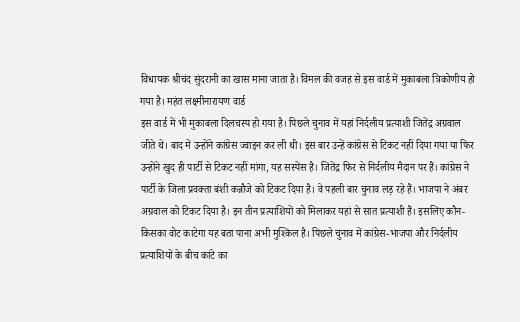विधायक श्रीचंद सुंदरानी का खास माना जाता है। विमल की वजह से इस वार्ड में मुकाबला त्रिकोणीय हो गया है। महंत लक्ष्मीनारायण वार्ड
इस वार्ड में भी मुकाबला दिलचस्प हो गया है। पिछले चुनाव में यहां निर्दलीय प्रत्याशी जितेंद्र अग्रवाल जीते थे। बाद में उन्होंने कांग्रेस ज्वाइन कर ली थी। इस बार उन्हें कांग्रेस से टिकट नहीं दिया गया या फिर उन्होंने खुद ही पार्टी से टिकट नहीं मांगा, यह सस्पेंस है। जितेंद्र फिर से निर्दलीय मैदान पर हैं। कांग्रेस ने पार्टी के जिला प्रवक्ता बंशी कन्नौजे को टिकट दिया है। वे पहली बार चुनाव लड़ रहे हैं। भाजपा ने अंबर अग्रवाल को टिकट दिया है। इन तीन प्रत्याशियों को मिलाकर यहां से सात प्रत्याशी हैं। इसलिए कौन-किसका वोट काटेगा यह बता पाना अभी मुश्किल है। पिछले चुनाव में कांग्रेस-भाजपा और निर्दलीय प्रत्याशियों के बीच कांटे का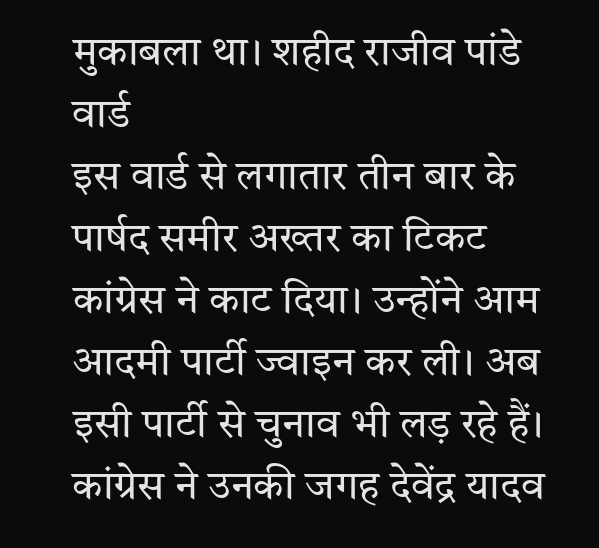मुकाबला था। शहीद राजीव पांडे वार्ड
इस वार्ड से लगातार तीन बार के पार्षद समीर अख्तर का टिकट कांग्रेस ने काट दिया। उन्होंने आम आदमी पार्टी ज्वाइन कर ली। अब इसी पार्टी से चुनाव भी लड़ रहे हैं। कांग्रेस ने उनकी जगह देवेंद्र यादव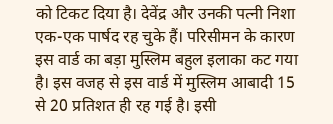को टिकट दिया है। देवेंद्र और उनकी पत्नी निशा एक-एक पार्षद रह चुके हैं। परिसीमन के कारण इस वार्ड का बड़ा मुस्लिम बहुल इलाका कट गया है। इस वजह से इस वार्ड में मुस्लिम आबादी 15 से 20 प्रतिशत ही रह गई है। इसी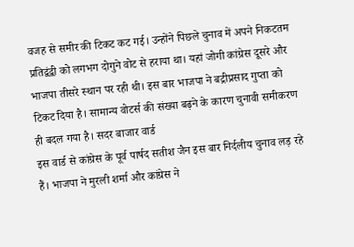वजह से समीर की टिकट कट गई। उन्होंने पिछले चुनाव में अपने निकटतम प्रतिद्वंद्वी को लगभग दोगुने वोट से हराया था। यहां जोगी कांग्रेस दूसरे और भाजपा तीसरे स्थान पर रही थी। इस बार भाजपा ने बद्रीप्रसाद गुप्ता को टिकट दिया है। सामान्य वोटर्स की संख्या बढ़ने के कारण चुनावी समीकरण ही बदल गया है। सदर बाजार वार्ड
इस वार्ड से कांग्रेस के पूर्व पार्षद सतीश जैन इस बार निर्दलीय चुनाव लड़ रहे हैं। भाजपा ने मुरली शर्मा और कांग्रेस ने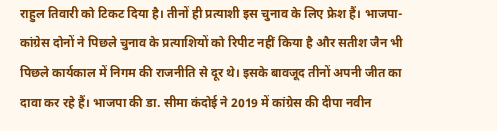राहुल तिवारी को टिकट दिया है। तीनों ही प्रत्याशी इस चुनाव के लिए फ्रेश हैं। भाजपा-कांग्रेस दोनों ने पिछले चुनाव के प्रत्याशियों को रिपीट नहीं किया है और सतीश जैन भी पिछले कार्यकाल में निगम की राजनीति से दूर थे। इसके बावजूद तीनों अपनी जीत का दावा कर रहे हैं। भाजपा की डा. सीमा कंदोई ने 2019 में कांग्रेस की दीपा नवीन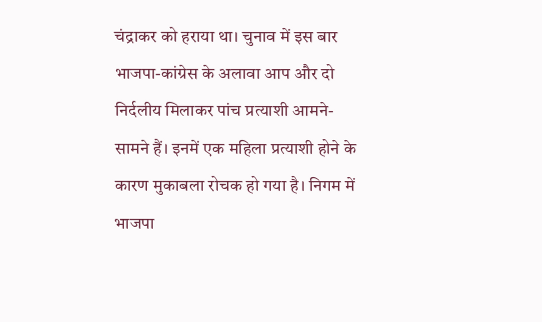चंद्राकर को हराया था। चुनाव में इस बार भाजपा-कांग्रेस के अलावा आप और दो निर्दलीय मिलाकर पांच प्रत्याशी आमने-सामने हैं। इनमें एक महिला प्रत्याशी होने के कारण मुकाबला रोचक हो गया है। निगम में भाजपा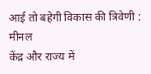आई तो बहेगी विकास की त्रिवेणी : मीनल
केंद्र और राज्य में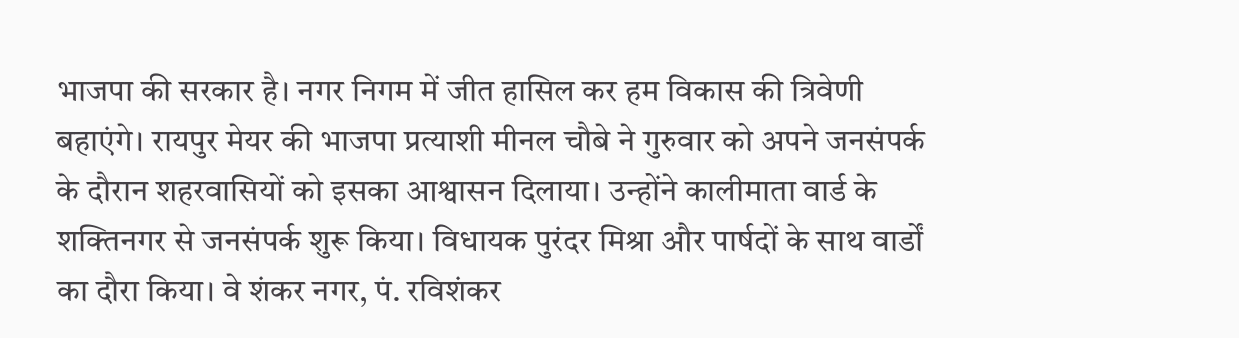भाजपा की सरकार है। नगर निगम में जीत हासिल कर हम विकास की त्रिवेणी बहाएंगे। रायपुर मेयर की भाजपा प्रत्याशी मीनल चौबे ने गुरुवार को अपने जनसंपर्क के दौरान शहरवासियों को इसका आश्वासन दिलाया। उन्होंने कालीमाता वार्ड के शक्तिनगर से जनसंपर्क शुरू किया। विधायक पुरंदर मिश्रा और पार्षदों के साथ वार्डों का दौरा किया। वे शंकर नगर, पं. रविशंकर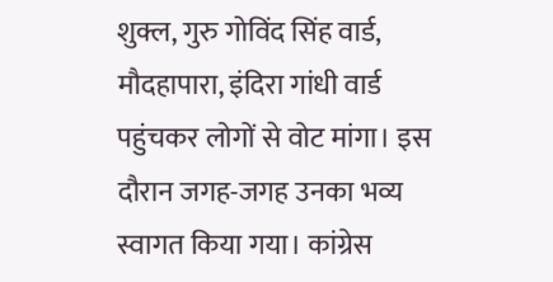शुक्ल, गुरु गोविंद सिंह वार्ड, मौदहापारा, इंदिरा गांधी वार्ड पहुंचकर लोगों से वोट मांगा। इस दौरान जगह-जगह उनका भव्य स्वागत किया गया। कांग्रेस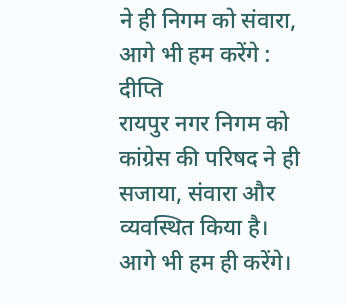ने ही निगम को संवारा, आगे भी हम करेंगे : दीप्ति
रायपुर नगर निगम को कांग्रेस की परिषद ने ही सजाया, संवारा और व्यवस्थित किया है। आगे भी हम ही करेंगे।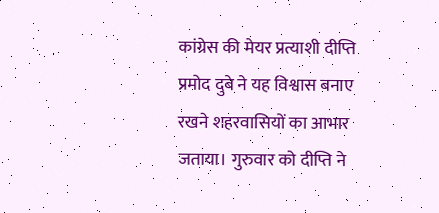कांग्रेस की मेयर प्रत्याशी दीप्ति प्रमोद दुबे ने यह विश्वास बनाए रखने शहरवासियों का आभार जताया। गुरुवार को दीप्ति ने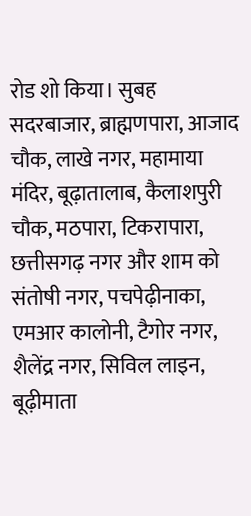रोड शो किया। सुबह सदरबाजार, ब्राह्मणपारा, आजाद चौक, लाखे नगर, महामाया मंदिर, बूढ़ातालाब, कैलाशपुरी चौक, मठपारा, टिकरापारा, छत्तीसगढ़ नगर और शाम को संतोषी नगर, पचपेढ़ीनाका, एमआर कालोनी, टैगोर नगर, शैलेंद्र नगर, सिविल लाइन, बूढ़ीमाता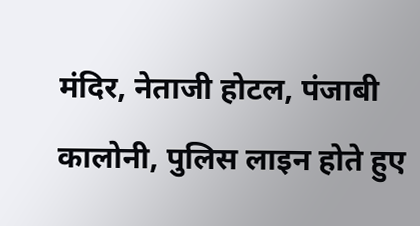मंदिर, नेताजी होटल, पंजाबी कालोनी, पुलिस लाइन होते हुए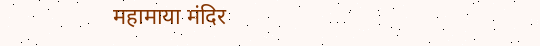महामाया मंदिर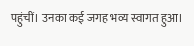पहुंचीं। उनका कई जगह भव्य स्वागत हुआ।